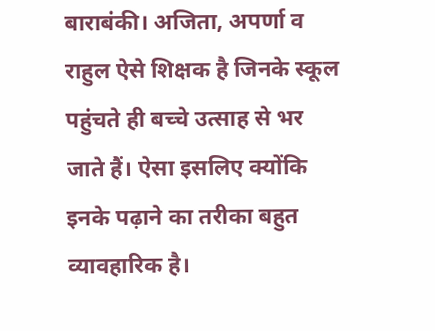बाराबंकी। अजिता, अपर्णा व राहुल ऐसे शिक्षक है जिनके स्कूल पहुंचते ही बच्चे उत्साह से भर जाते हैं। ऐसा इसलिए क्योंकि इनके पढ़ाने का तरीका बहुत व्यावहारिक है।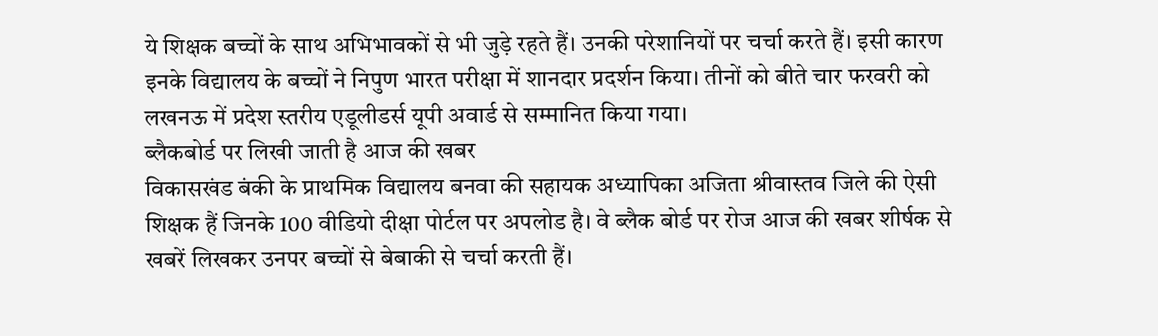ये शिक्षक बच्चों के साथ अभिभावकों से भी जुड़े रहते हैं। उनकी परेशानियों पर चर्चा करते हैं। इसी कारण इनके विद्यालय के बच्चों ने निपुण भारत परीक्षा में शानदार प्रदर्शन किया। तीनों को बीते चार फरवरी को लखनऊ में प्रदेश स्तरीय एडूलीडर्स यूपी अवार्ड से सम्मानित किया गया।
ब्लैकबोर्ड पर लिखी जाती है आज की खबर
विकासखंड बंकी के प्राथमिक विद्यालय बनवा की सहायक अध्यापिका अजिता श्रीवास्तव जिले की ऐसी शिक्षक हैं जिनके 100 वीडियो दीक्षा पोर्टल पर अपलोड है। वे ब्लैक बोर्ड पर रोज आज की खबर शीर्षक से खबरें लिखकर उनपर बच्चों से बेबाकी से चर्चा करती हैं।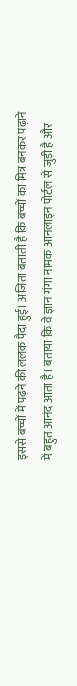इससे बच्चों में पढ़ने की ललक पैदा हुई। अजिता बताती है कि बच्चों का मित्र बनकर पढ़ाने में बहुत आनंद आता है। बताया कि वे ज्ञान गंगा नामक आनलाइन पोर्टल से जुड़ी है और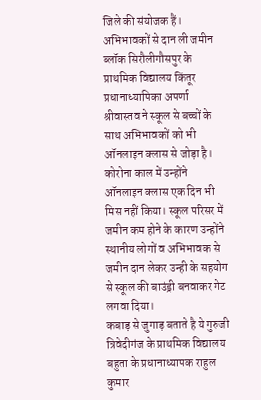जिले की संयोजक हैं।
अभिभावकों से दान ली जमीन
ब्लॉक सिरौलीगौसपुर के प्राथमिक विद्यालय किंतूर प्रधानाध्यापिका अपर्णा श्रीवास्तव ने स्कूल से बच्चों के साथ अभिभावकों को भी ऑनलाइन क्लास से जोड़ा है। कोरोना काल में उन्होंने ऑनलाइन क्लास एक दिन भी मिस नहीं किया। स्कूल परिसर में जमीन कम होने के कारण उन्होंने स्थानीय लोगों व अभिभावक से जमीन दान लेकर उन्ही के सहयोग से स्कूल की बाउंड्री बनवाकर गेट लगवा दिया।
कबाड़ से जुगाड़ बताते है ये गुरुजी
त्रिवेदीगंज के प्राथमिक विद्यालय बहुता के प्रधानाध्यापक राहुल कुमार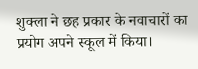शुक्ला ने छह प्रकार के नवाचारों का प्रयोग अपने स्कूल में किया।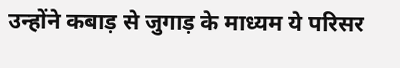उन्होंने कबाड़ से जुगाड़ के माध्यम ये परिसर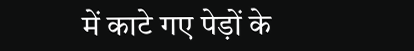में काटे गए पेड़ों के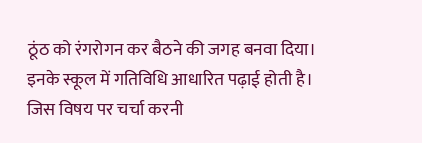ठूंठ को रंगरोगन कर बैठने की जगह बनवा दिया। इनके स्कूल में गतिविधि आधारित पढ़ाई होती है। जिस विषय पर चर्चा करनी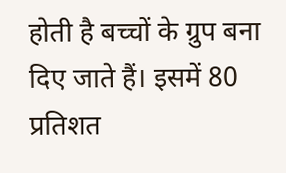होती है बच्चों के ग्रुप बना दिए जाते हैं। इसमें 80 प्रतिशत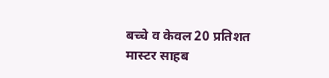बच्चे व केवल 20 प्रतिशत मास्टर साहब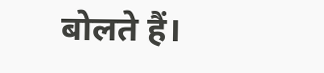बोलते हैं।